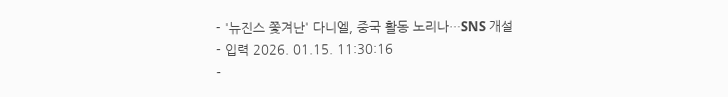- '뉴진스 쫓겨난' 다니엘, 중국 활동 노리나…SNS 개설
- 입력 2026. 01.15. 11:30:16
-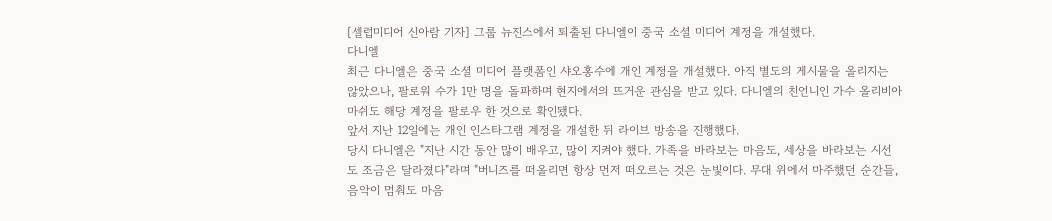[셀럽미디어 신아람 기자] 그룹 뉴진스에서 퇴출된 다니엘이 중국 소셜 미디어 계정을 개설했다.
다니엘
최근 다니엘은 중국 소셜 미디어 플랫폼인 샤오홍수에 개인 계정을 개설했다. 아직 별도의 게시물을 올리지는 않았으나, 팔로워 수가 1만 명을 돌파하며 현지에서의 뜨거운 관심을 받고 있다. 다니엘의 친언니인 가수 올리비아 마쉬도 해당 계정을 팔로우 한 것으로 확인됐다.
앞서 지난 12일에는 개인 인스타그램 계정을 개설한 뒤 라이브 방송을 진행했다.
당시 다니엘은 "지난 시간 동안 많이 배우고, 많이 지켜야 했다. 가족을 바라보는 마음도, 세상을 바라보는 시선도 조금은 달라졌다"라며 "버니즈를 떠올리면 항상 먼저 떠오르는 것은 눈빛이다. 무대 위에서 마주했던 순간들, 음악이 멈춰도 마음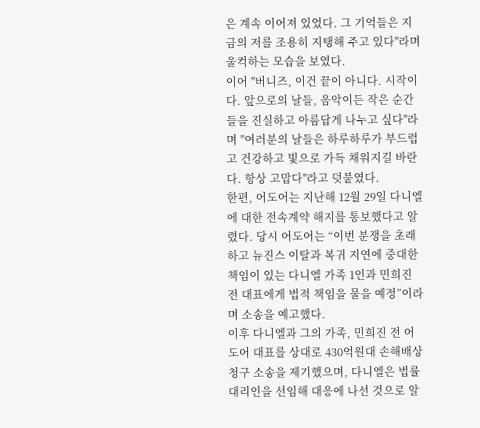은 계속 이어져 있었다. 그 기억들은 지금의 저를 조용히 지탱해 주고 있다"라며 울컥하는 모습을 보였다.
이어 "버니즈, 이건 끝이 아니다. 시작이다. 앞으로의 날들, 음악이든 작은 순간들을 진실하고 아름답게 나누고 싶다"라며 "여러분의 날들은 하루하루가 부드럽고 건강하고 빛으로 가득 채워지길 바란다. 항상 고맙다"라고 덧붙였다.
한편, 어도어는 지난해 12월 29일 다니엘에 대한 전속계약 해지를 통보했다고 알렸다. 당시 어도어는 “이번 분쟁을 초래하고 뉴진스 이탈과 복귀 지연에 중대한 책임이 있는 다니엘 가족 1인과 민희진 전 대표에게 법적 책임을 물을 예정”이라며 소송을 예고했다.
이후 다니엘과 그의 가족, 민희진 전 어도어 대표를 상대로 430억원대 손해배상 청구 소송을 제기했으며, 다니엘은 법률대리인을 선임해 대응에 나선 것으로 알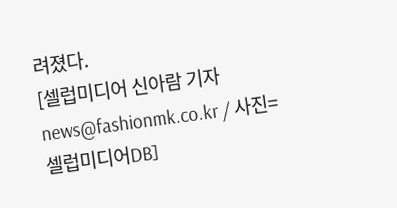려졌다.
[셀럽미디어 신아람 기자 news@fashionmk.co.kr / 사진=셀럽미디어DB]